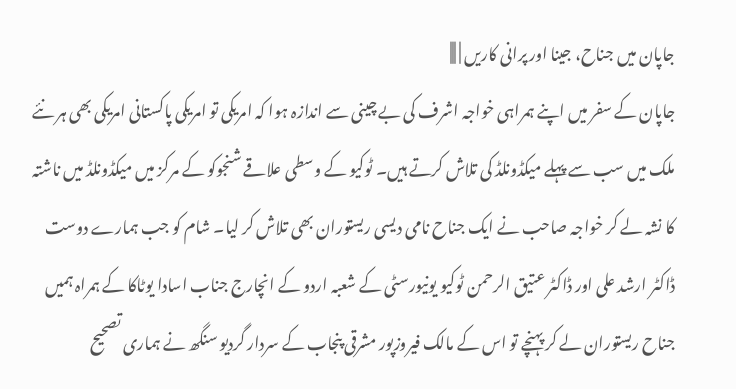جاپان میں جناح، جینا اور پرانی کاریں | |||
جاپان کے سفر میں اپنے ہمراہی خواجہ اشرف کی بے چینی سے اندازہ ہوا کہ امریکی تو امریکی پاکستانی امریکی بھی ہر نئے ملک میں سب سے پہلے میکڈونلڈ کی تلاش کرتے ہیں۔ ٹوکیو کے وسطی علاقے شنجوکو کے مرکز میں میکڈونلڈ میں ناشتہ کا نشہ لے کر خواجہ صاحب نے ایک جناح نامی دیسی ریستوران بھی تلاش کر لیا۔ شام کو جب ہمارے دوست ڈاکٹر ارشد علی اور ڈاکٹر عتیق الرحمن ٹوکیو یونیورسٹی کے شعبہ اردو کے انچارج جناب اسادا یوٹاکا کے ہمراہ ہمیں جناح ریستوران لے کر پہنچے تو اس کے مالک فیروزپور مشرقی پنجاب کے سردار گردیو سنگھ نے ہماری تصحیح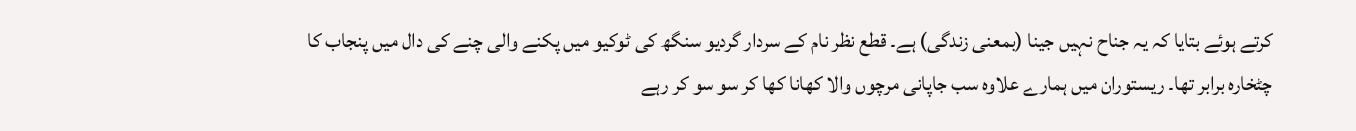کرتے ہوئے بتایا کہ یہ جناح نہیں جینا (بمعنی زندگی) ہے۔ قطع نظر نام کے سردار گردیو سنگھ کی ٹوکیو میں پکنے والی چنے کی دال میں پنجاب کا چٹخارہ برابر تھا۔ ریستوران میں ہمارے علاوہ سب جاپانی مرچوں والا کھانا کھا کر سو سو کر رہے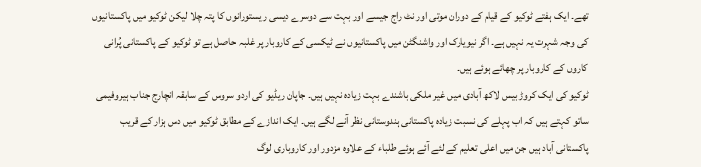تھے۔ ایک ہفتے ٹوکیو کے قیام کے دوران موتی اور نٹ راج جیسے اور بہت سے دوسرے دیسی ریستورانوں کا پتہ چلا لیکن ٹوکیو میں پاکستانیوں کی وجہ شہرت یہ نہیں ہے۔ اگر نیویارک اور واشنگٹن میں پاکستانیوں نے ٹیکسی کے کاروبار پر غلبہ حاصل ہے تو ٹوکیو کے پاکستانی پُرانی کاروں کے کاروبار پر چھائے ہوئے ہیں۔
ٹوکیو کی ایک کروڑ بیس لاکھ آبادی میں غیر ملکی باشندے بہت زیادہ نہیں ہیں۔ جاپان ریڈیو کی اردو سروس کے سابقہ انچارج جناب ہیروفیمی ساتو کہتے ہیں کہ اب پہلے کی نسبت زیادہ پاکستانی ہندوستانی نظر آنے لگے ہیں۔ ایک اندازے کے مطابق ٹوکیو میں دس ہزار کے قریب پاکستانی آباد ہیں جن میں اعلی تعلیم کے لئے آئے ہوئے طلباء کے علاوہ مزدور اور کاروباری لوگ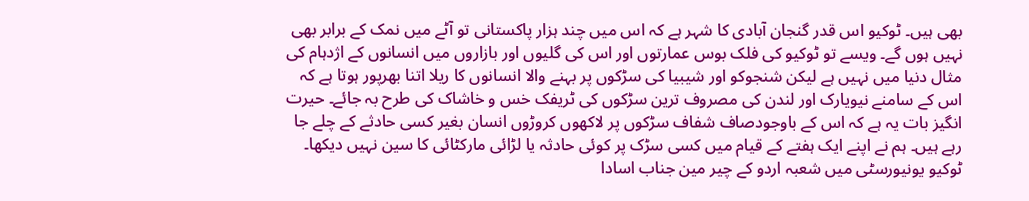بھی ہیں۔ ٹوکیو اس قدر گنجان آبادی کا شہر ہے کہ اس میں چند ہزار پاکستانی تو آٹے میں نمک کے برابر بھی نہیں ہوں گے۔ ویسے تو ٹوکیو کی فلک بوس عمارتوں اور اس کی گلیوں اور بازاروں میں انسانوں کے اژدہام کی مثال دنیا میں نہیں ہے لیکن شنجوکو اور شیبیا کی سڑکوں پر بہنے والا انسانوں کا ریلا اتنا بھرپور ہوتا ہے کہ اس کے سامنے نیویارک اور لندن کی مصروف ترین سڑکوں کی ٹریفک خس و خاشاک کی طرح بہ جائے۔ حیرت انگیز بات یہ ہے کہ اس کے باوجودصاف شفاف سڑکوں پر لاکھوں کروڑوں انسان بغیر کسی حادثے کے چلے جا رہے ہیں۔ ہم نے اپنے ایک ہفتے کے قیام میں کسی سڑک پر کوئی حادثہ یا لڑائی مارکٹائی کا سین نہیں دیکھا۔
ٹوکیو یونیورسٹی میں شعبہ اردو کے چیر مین جناب اسادا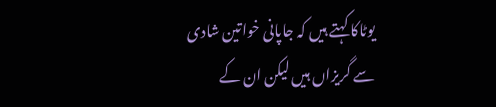یوٹاکا کہتے ہیں کہ جاپانی خواتین شادی سے گریزاں ہیں لیکن ان کے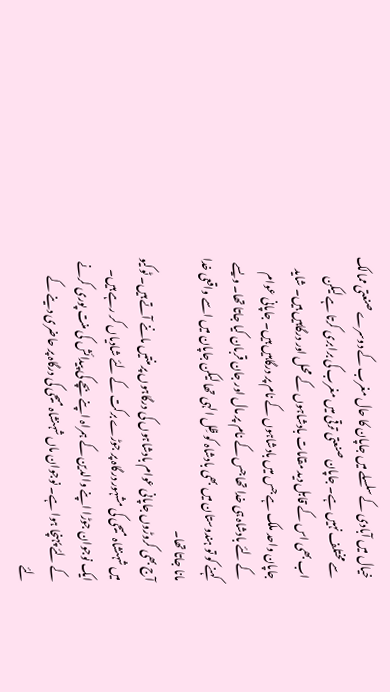خیال میں آبادی کے سلسلے میں جاپان کا حال مغرب کے دوسرے صنعتی ممالک سے مختلف نہیں ہے۔ جاپان صنعتی ترقی میں مغرب کی برابری کرتا ہے لیکن اب بھی اس کے قابل دید مقامات بادشاہوں کے محل اور درگاہیں ہیں۔ شاید جاپان واحد ملک ہے جس میں بادشاہوں کے نام پر درگاہیں ہیں۔ جاپانی عوام کے لئے بادشاہ ہی خدا تھا جس کے نام پر مال اور جان قربان کیا جاتا تھا۔ ویسے کہنے کو تو ہندوستان میں بھی بادشاہ کو ظِل الہی تھا لیکن جاپان میں اسے واقعی خدا مانا جاتا تھا۔
آج بھی کروڑوں جاپانی عوام بادشاہوں کی درگاہوں پر منتیں ماننے آتے ہیں۔ ٹوکیو میں شہنشاہ میجی کی مشہور درگاہ پر جوڑے برکت کے لئے شادیاں کر رہے ہیں۔ ایک نوجوان جوڑا اپنے والدین کے ہمراہ اپنے بچے کی پیدائش کی منت پوری کرنے کے لئے پہنچا ہوا ہے۔ نوجوان ماں شہنشاہ میجی کی درگاہ پر حاضری دینے کے لئے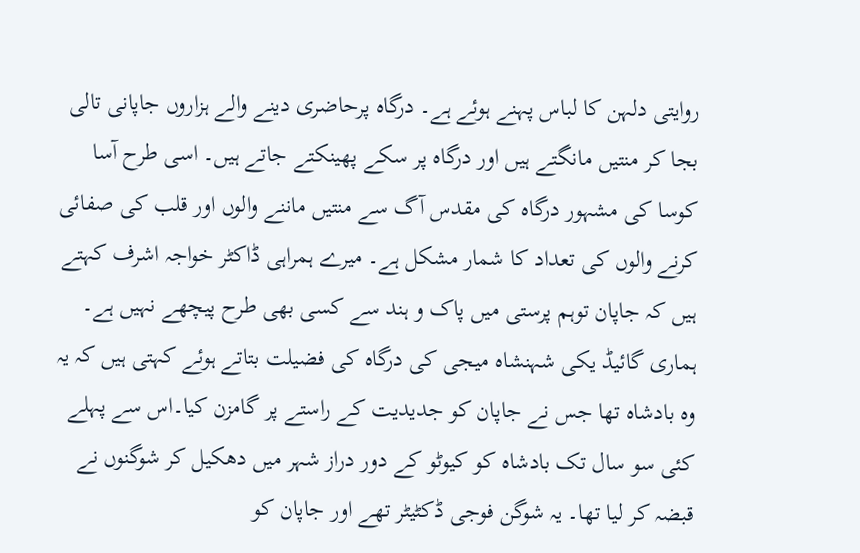روایتی دلہن کا لباس پہنے ہوئے ہے۔ درگاہ پرحاضری دینے والے ہزاروں جاپانی تالی بجا کر منتیں مانگتے ہیں اور درگاہ پر سکے پھینکتے جاتے ہیں۔ اسی طرح آسا کوسا کی مشہور درگاہ کی مقدس آگ سے منتیں ماننے والوں اور قلب کی صفائی کرنے والوں کی تعداد کا شمار مشکل ہے۔ میرے ہمراہی ڈاکٹر خواجہ اشرف کہتے ہیں کہ جاپان توہم پرستی میں پاک و ہند سے کسی بھی طرح پیچھے نہیں ہے۔ ہماری گائیڈ یکی شہنشاہ میجی کی درگاہ کی فضیلت بتاتے ہوئے کہتی ہیں کہ یہ وہ بادشاہ تھا جس نے جاپان کو جدیدیت کے راستے پر گامزن کیا۔اس سے پہلے کئی سو سال تک بادشاہ کو کیوٹو کے دور دراز شہر میں دھکیل کر شوگنوں نے قبضہ کر لیا تھا۔ یہ شوگن فوجی ڈکٹیٹر تھے اور جاپان کو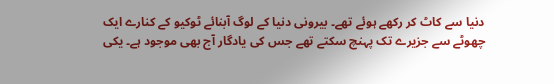دنیا سے کاٹ کر رکھے ہوئے تھے۔ بیرونی دنیا کے لوگ آبنائے ٹوکیو کے کنارے ایک چھوٹے سے جزیرے تک پہنچ سکتے تھے جس کی یادگار آج بھی موجود ہے۔ یکی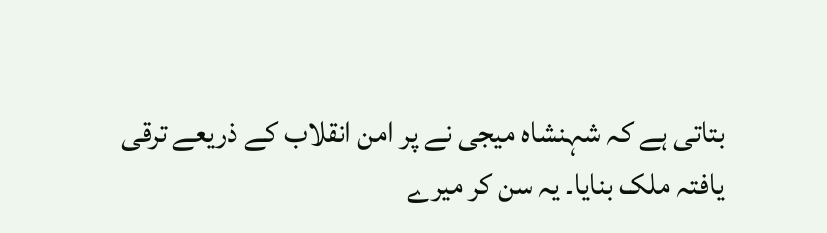بتاتی ہے کہ شہنشاہ میجی نے پر امن انقلاب کے ذریعے ترقی یافتہ ملک بنایا۔ یہ سن کر میرے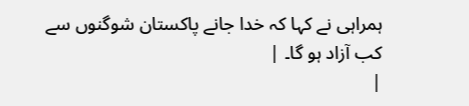ہمراہی نے کہا کہ خدا جانے پاکستان شوگنوں سے کب آزاد ہو گا۔ |
|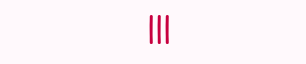|||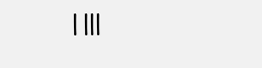| |||